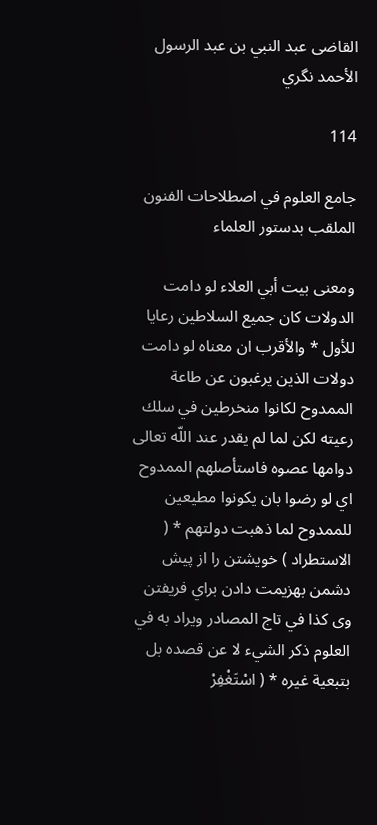القاضى عبد النبي بن عبد الرسول الأحمد نگري

114

جامع العلوم في اصطلاحات الفنون الملقب بدستور العلماء

ومعنى بيت أبي العلاء لو دامت الدولات كان جميع السلاطين رعايا للأول * والأقرب ان معناه لو دامت دولات الذين يرغبون عن طاعة الممدوح لكانوا منخرطين في سلك رعيته لكن لما لم يقدر عند اللّه تعالى دوامها عصوه فاستأصلهم الممدوح اي لو رضوا بان يكونوا مطيعين للممدوح لما ذهبت دولتهم * ( الاستطراد ) خويشتن را از پيش دشمن بهزيمت دادن براي فريفتن وى كذا في تاج المصادر ويراد به في العلوم ذكر الشيء لا عن قصده بل بتبعية غيره * ( اسْتَغْفِرْ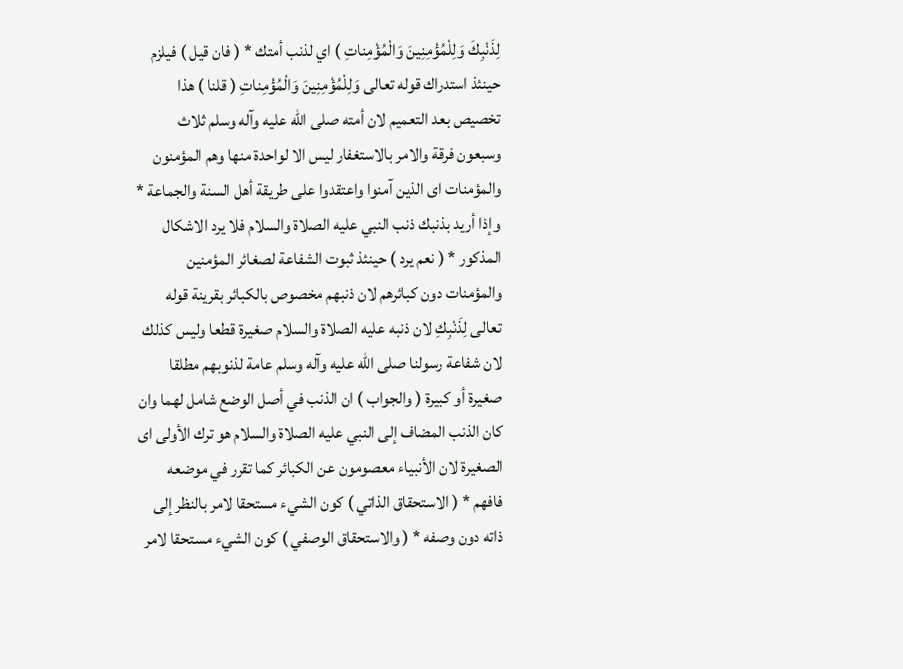لِذَنْبِكَ وَلِلْمُؤْمِنِينَ وَالْمُؤْمِناتِ ) اي لذنب أمتك * ( فان قيل ) فيلزم حينئذ استدراك قوله تعالى وَلِلْمُؤْمِنِينَ وَالْمُؤْمِناتِ ( قلنا ) هذا تخصيص بعد التعميم لان أمته صلى اللّه عليه وآله وسلم ثلاث وسبعون فرقة والامر بالاستغفار ليس الا لواحدة منها وهم المؤمنون والمؤمنات اى الذين آمنوا واعتقدوا على طريقة أهل السنة والجماعة * وإذا أريد بذنبك ذنب النبي عليه الصلاة والسلام فلا يرد الاشكال المذكور * ( نعم يرد ) حينئذ ثبوت الشفاعة لصغائر المؤمنين والمؤمنات دون كبائرهم لان ذنبهم مخصوص بالكبائر بقرينة قوله تعالى لِذَنْبِكِ لان ذنبه عليه الصلاة والسلام صغيرة قطعا وليس كذلك لان شفاعة رسولنا صلى اللّه عليه وآله وسلم عامة لذنوبهم مطلقا صغيرة أو كبيرة ( والجواب ) ان الذنب في أصل الوضع شامل لهما وان كان الذنب المضاف إلى النبي عليه الصلاة والسلام هو ترك الأولى اى الصغيرة لان الأنبياء معصومون عن الكبائر كما تقرر في موضعه فافهم * ( الاستحقاق الذاتي ) كون الشيء مستحقا لامر بالنظر إلى ذاته دون وصفه * ( والاستحقاق الوصفي ) كون الشيء مستحقا لامر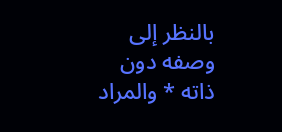بالنظر إلى وصفه دون ذاته * والمراد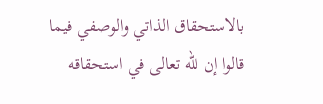بالاستحقاق الذاتي والوصفي فيما قالوا إن للّه تعالى في استحقاقه